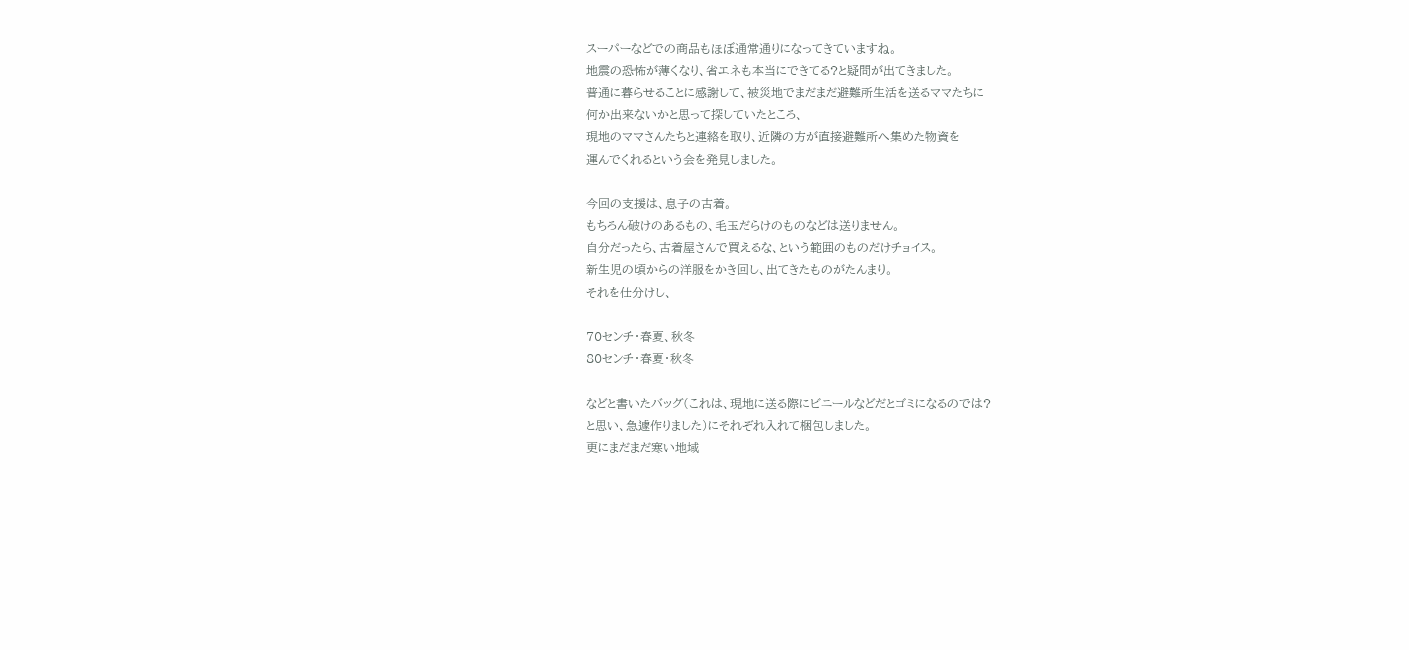スーパーなどでの商品もほぼ通常通りになってきていますね。
地震の恐怖が薄くなり、省エネも本当にできてる?と疑問が出てきました。
普通に暮らせることに感謝して、被災地でまだまだ避難所生活を送るママたちに
何か出来ないかと思って探していたところ、
現地のママさんたちと連絡を取り、近隣の方が直接避難所へ集めた物資を
運んでくれるという会を発見しました。

今回の支援は、息子の古着。
もちろん破けのあるもの、毛玉だらけのものなどは送りません。
自分だったら、古着屋さんで買えるな、という範囲のものだけチョイス。
新生児の頃からの洋服をかき回し、出てきたものがたんまり。
それを仕分けし、

70センチ・春夏、秋冬
80センチ・春夏・秋冬

などと書いたバッグ(これは、現地に送る際にビニールなどだとゴミになるのでは?
と思い、急遽作りました)にそれぞれ入れて梱包しました。
更にまだまだ寒い地域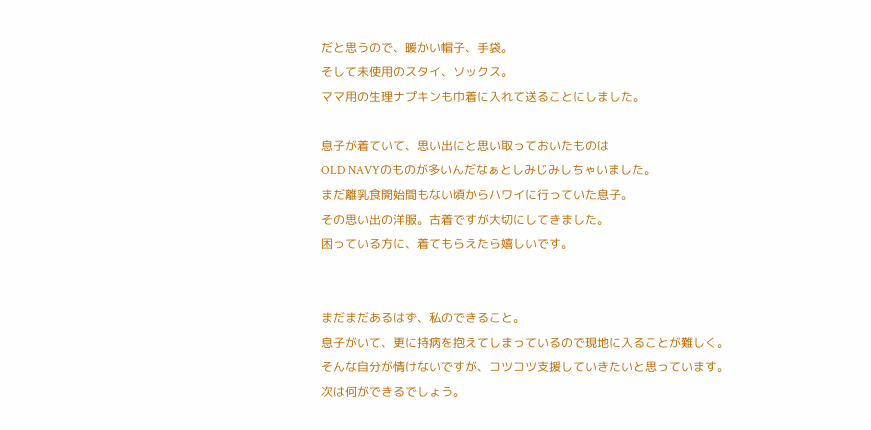だと思うので、暖かい帽子、手袋。
そして未使用のスタイ、ソックス。
ママ用の生理ナプキンも巾着に入れて送ることにしました。

息子が着ていて、思い出にと思い取っておいたものは
OLD NAVYのものが多いんだなぁとしみじみしちゃいました。
まだ離乳食開始間もない頃からハワイに行っていた息子。
その思い出の洋服。古着ですが大切にしてきました。
困っている方に、着てもらえたら嬉しいです。


まだまだあるはず、私のできること。
息子がいて、更に持病を抱えてしまっているので現地に入ることが難しく。
そんな自分が情けないですが、コツコツ支援していきたいと思っています。
次は何ができるでしょう。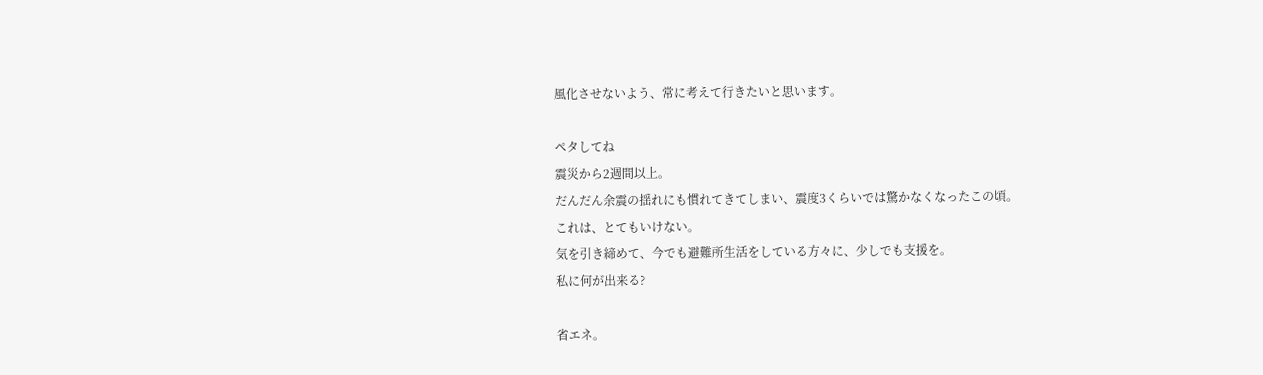風化させないよう、常に考えて行きたいと思います。

ペタしてね
震災から2週間以上。
だんだん余震の揺れにも慣れてきてしまい、震度3くらいでは驚かなくなったこの頃。
これは、とてもいけない。
気を引き締めて、今でも避難所生活をしている方々に、少しでも支援を。
私に何が出来る?

省エネ。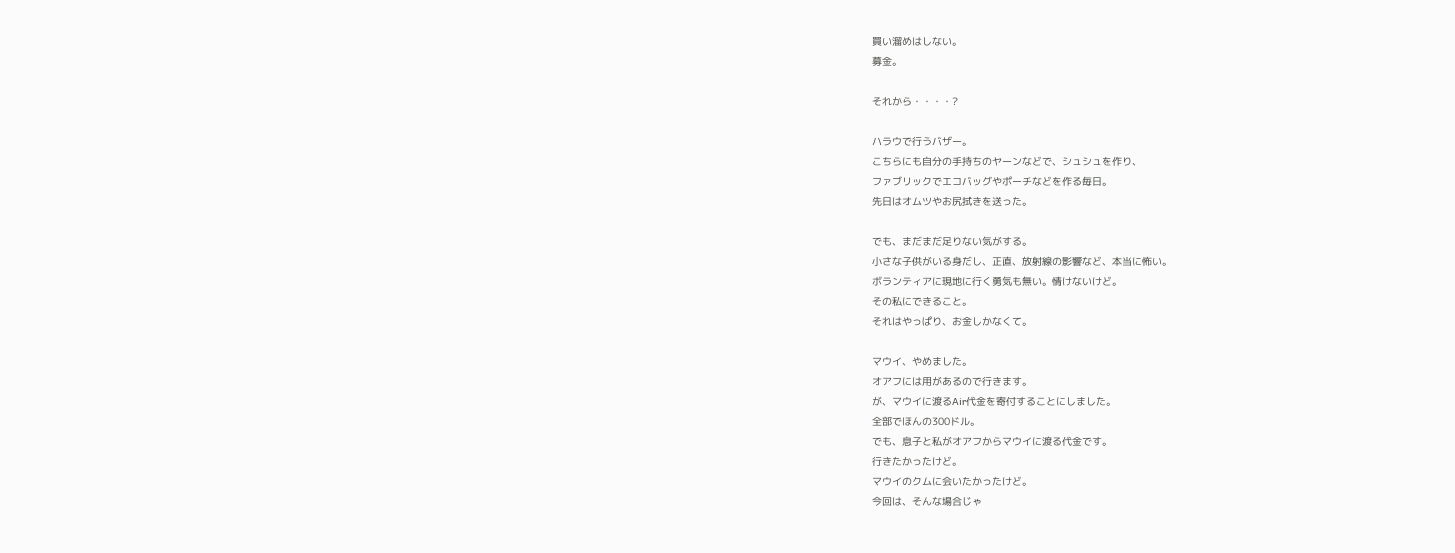買い溜めはしない。
募金。

それから・・・・?

ハラウで行うバザー。
こちらにも自分の手持ちのヤーンなどで、シュシュを作り、
ファブリックでエコバッグやポーチなどを作る毎日。
先日はオムツやお尻拭きを送った。

でも、まだまだ足りない気がする。
小さな子供がいる身だし、正直、放射線の影響など、本当に怖い。
ボランティアに現地に行く勇気も無い。情けないけど。
その私にできること。
それはやっぱり、お金しかなくて。

マウイ、やめました。
オアフには用があるので行きます。
が、マウイに渡るAir代金を寄付することにしました。
全部でほんの300ドル。
でも、息子と私がオアフからマウイに渡る代金です。
行きたかったけど。
マウイのクムに会いたかったけど。
今回は、そんな場合じゃ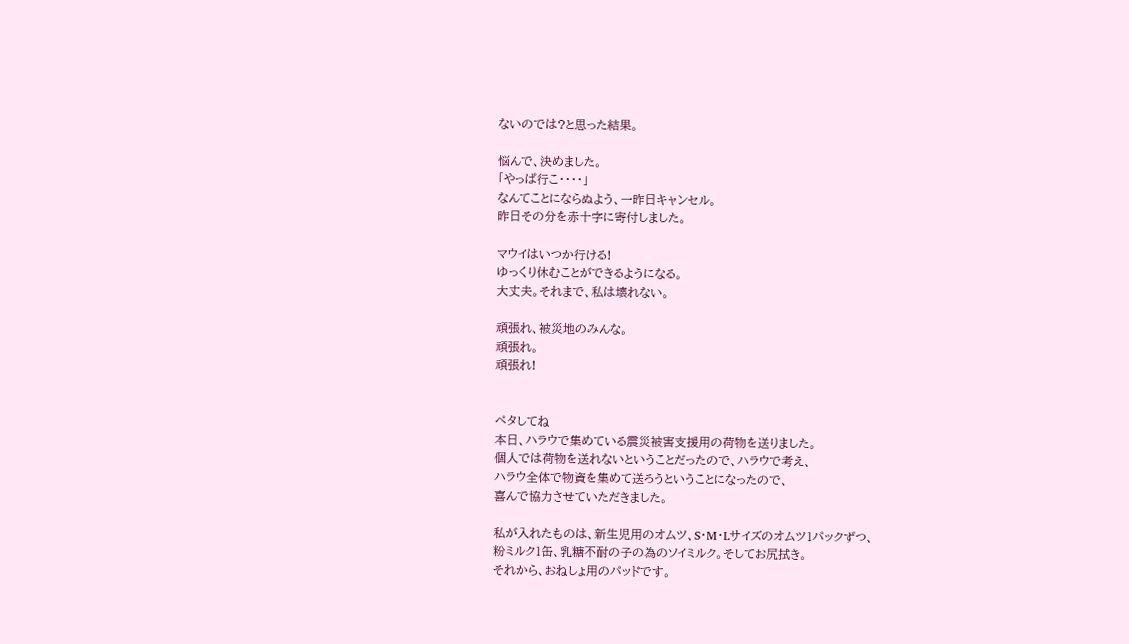ないのでは?と思った結果。

悩んで、決めました。
「やっぱ行こ・・・・」
なんてことにならぬよう、一昨日キャンセル。
昨日その分を赤十字に寄付しました。

マウイはいつか行ける!
ゆっくり休むことができるようになる。
大丈夫。それまで、私は壊れない。

頑張れ、被災地のみんな。
頑張れ。
頑張れ!


ペタしてね
本日、ハラウで集めている震災被害支援用の荷物を送りました。
個人では荷物を送れないということだったので、ハラウで考え、
ハラウ全体で物資を集めて送ろうということになったので、
喜んで協力させていただきました。

私が入れたものは、新生児用のオムツ、S・M・Lサイズのオムツ1パックずつ、
粉ミルク1缶、乳糖不耐の子の為のソイミルク。そしてお尻拭き。
それから、おねしょ用のパッドです。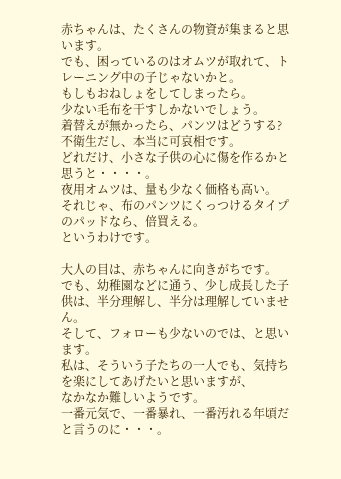赤ちゃんは、たくさんの物資が集まると思います。
でも、困っているのはオムツが取れて、トレーニング中の子じゃないかと。
もしもおねしょをしてしまったら。
少ない毛布を干すしかないでしょう。
着替えが無かったら、パンツはどうする?
不衛生だし、本当に可哀相です。
どれだけ、小さな子供の心に傷を作るかと思うと・・・・。
夜用オムツは、量も少なく価格も高い。
それじゃ、布のパンツにくっつけるタイプのパッドなら、倍買える。
というわけです。

大人の目は、赤ちゃんに向きがちです。
でも、幼稚園などに通う、少し成長した子供は、半分理解し、半分は理解していません。
そして、フォローも少ないのでは、と思います。
私は、そういう子たちの一人でも、気持ちを楽にしてあげたいと思いますが、
なかなか難しいようです。
一番元気で、一番暴れ、一番汚れる年頃だと言うのに・・・。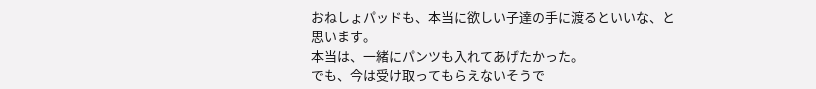おねしょパッドも、本当に欲しい子達の手に渡るといいな、と思います。
本当は、一緒にパンツも入れてあげたかった。
でも、今は受け取ってもらえないそうで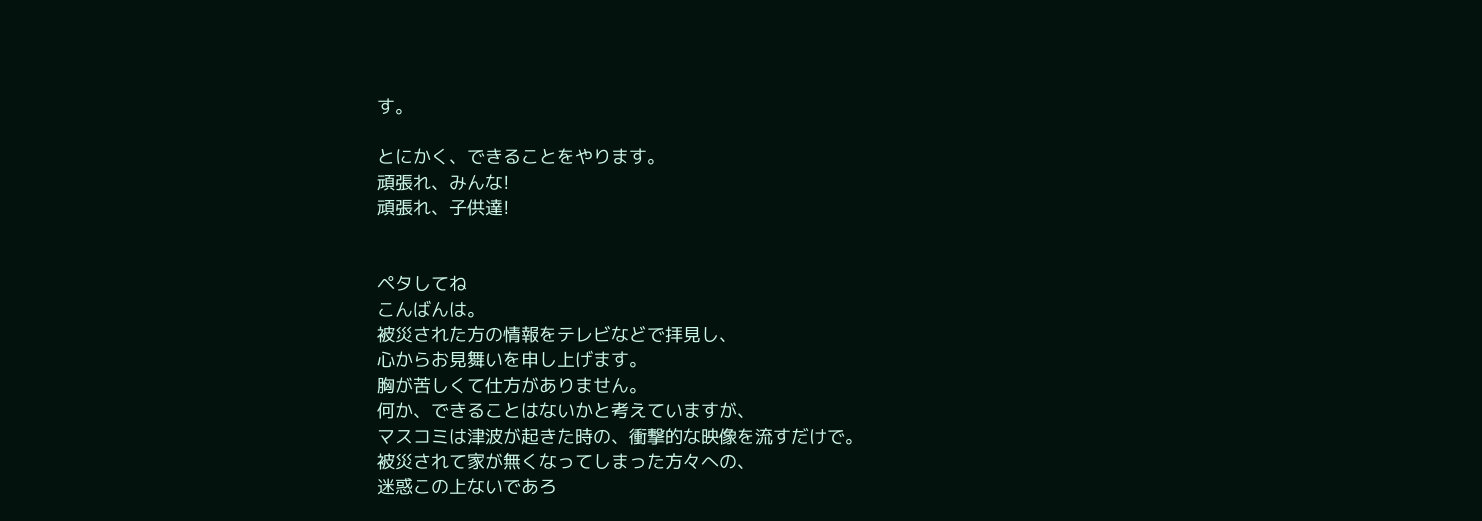す。

とにかく、できることをやります。
頑張れ、みんな!
頑張れ、子供達!


ペタしてね
こんばんは。
被災された方の情報をテレビなどで拝見し、
心からお見舞いを申し上げます。
胸が苦しくて仕方がありません。
何か、できることはないかと考えていますが、
マスコミは津波が起きた時の、衝撃的な映像を流すだけで。
被災されて家が無くなってしまった方々への、
迷惑この上ないであろ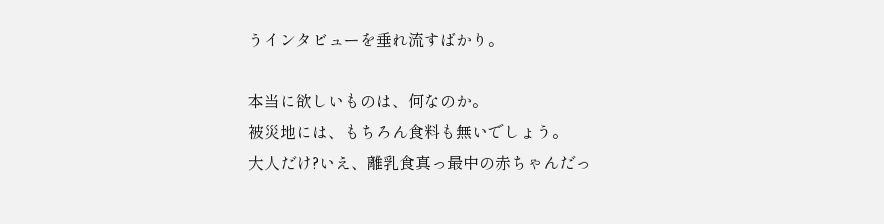うインタビューを垂れ流すばかり。

本当に欲しいものは、何なのか。
被災地には、もちろん食料も無いでしょう。
大人だけ?いえ、離乳食真っ最中の赤ちゃんだっ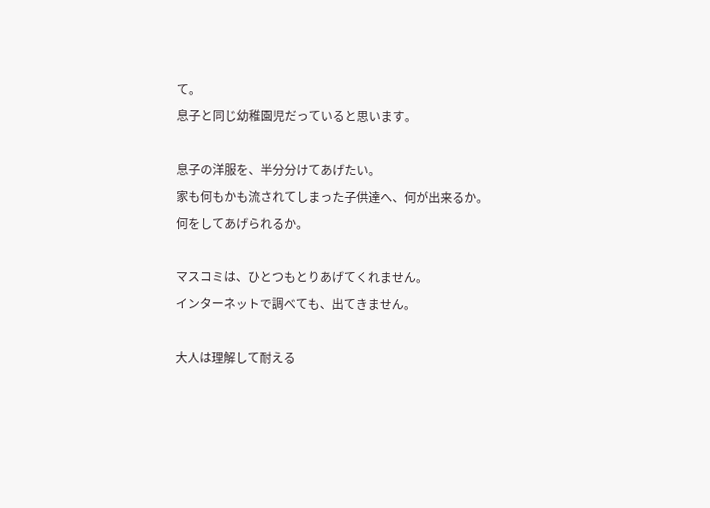て。
息子と同じ幼稚園児だっていると思います。

息子の洋服を、半分分けてあげたい。
家も何もかも流されてしまった子供達へ、何が出来るか。
何をしてあげられるか。

マスコミは、ひとつもとりあげてくれません。
インターネットで調べても、出てきません。

大人は理解して耐える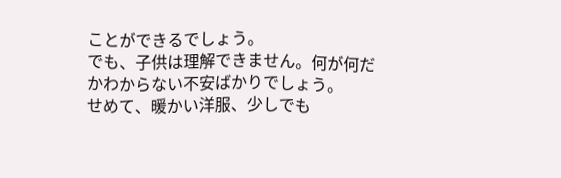ことができるでしょう。
でも、子供は理解できません。何が何だかわからない不安ばかりでしょう。
せめて、暖かい洋服、少しでも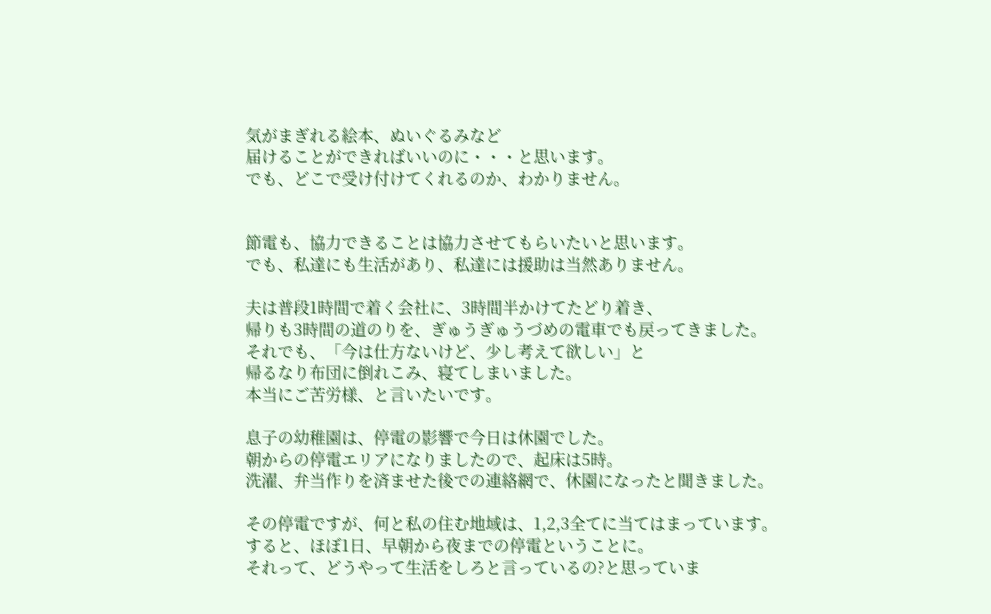気がまぎれる絵本、ぬいぐるみなど
届けることができればいいのに・・・と思います。
でも、どこで受け付けてくれるのか、わかりません。


節電も、協力できることは協力させてもらいたいと思います。
でも、私達にも生活があり、私達には援助は当然ありません。

夫は普段1時間で着く会社に、3時間半かけてたどり着き、
帰りも3時間の道のりを、ぎゅうぎゅうづめの電車でも戻ってきました。
それでも、「今は仕方ないけど、少し考えて欲しい」と
帰るなり布団に倒れこみ、寝てしまいました。
本当にご苦労様、と言いたいです。

息子の幼稚園は、停電の影響で今日は休園でした。
朝からの停電エリアになりましたので、起床は5時。
洗濯、弁当作りを済ませた後での連絡網で、休園になったと聞きました。

その停電ですが、何と私の住む地域は、1,2,3全てに当てはまっています。
すると、ほぼ1日、早朝から夜までの停電ということに。
それって、どうやって生活をしろと言っているの?と思っていま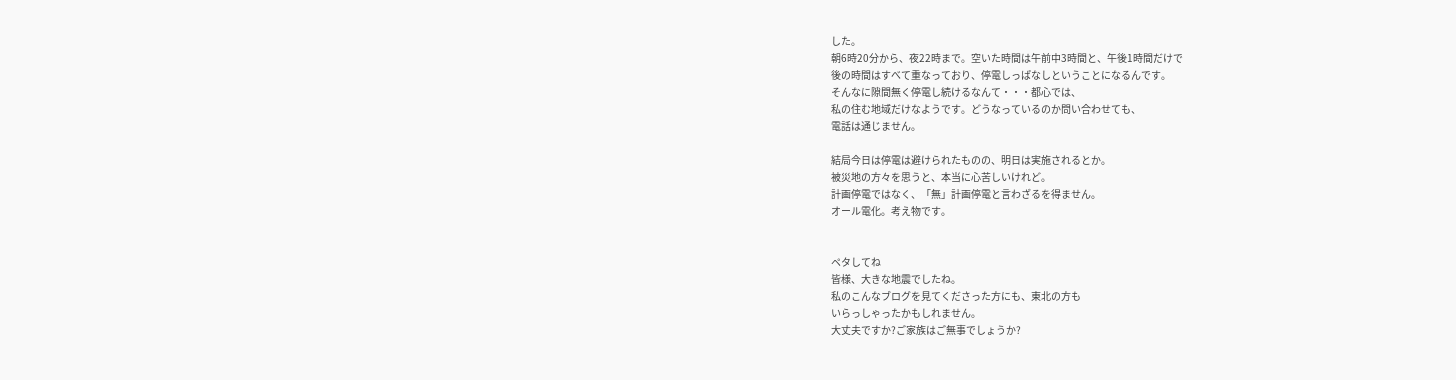した。
朝6時20分から、夜22時まで。空いた時間は午前中3時間と、午後1時間だけで
後の時間はすべて重なっており、停電しっぱなしということになるんです。
そんなに隙間無く停電し続けるなんて・・・都心では、
私の住む地域だけなようです。どうなっているのか問い合わせても、
電話は通じません。

結局今日は停電は避けられたものの、明日は実施されるとか。
被災地の方々を思うと、本当に心苦しいけれど。
計画停電ではなく、「無」計画停電と言わざるを得ません。
オール電化。考え物です。


ペタしてね
皆様、大きな地震でしたね。
私のこんなブログを見てくださった方にも、東北の方も
いらっしゃったかもしれません。
大丈夫ですか?ご家族はご無事でしょうか?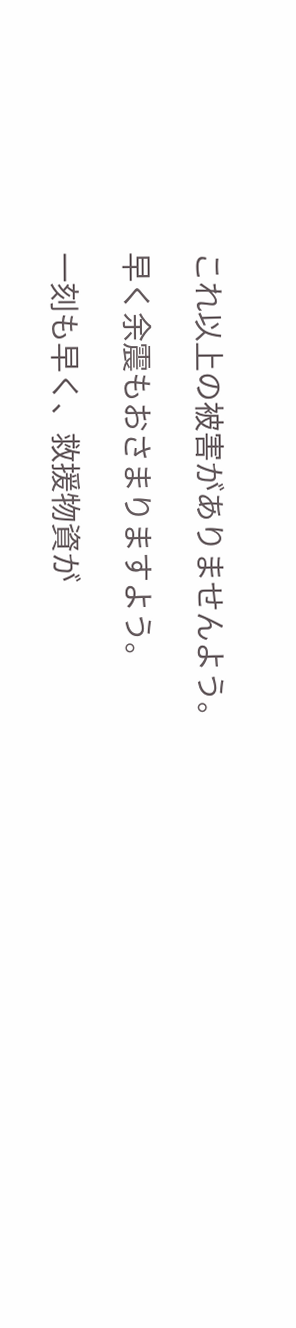これ以上の被害がありませんよう。

早く余震もおさまりますよう。

一刻も早く、救援物資が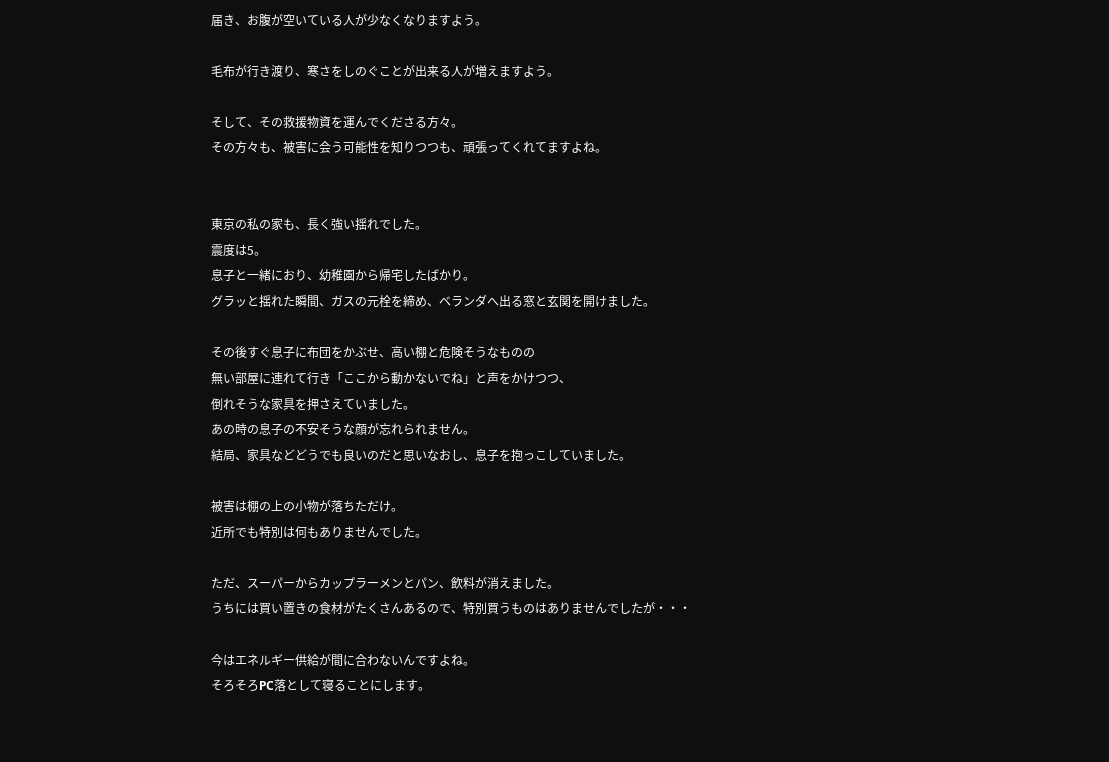届き、お腹が空いている人が少なくなりますよう。

毛布が行き渡り、寒さをしのぐことが出来る人が増えますよう。

そして、その救援物資を運んでくださる方々。
その方々も、被害に会う可能性を知りつつも、頑張ってくれてますよね。


東京の私の家も、長く強い揺れでした。
震度は5。
息子と一緒におり、幼稚園から帰宅したばかり。
グラッと揺れた瞬間、ガスの元栓を締め、ベランダへ出る窓と玄関を開けました。

その後すぐ息子に布団をかぶせ、高い棚と危険そうなものの
無い部屋に連れて行き「ここから動かないでね」と声をかけつつ、
倒れそうな家具を押さえていました。
あの時の息子の不安そうな顔が忘れられません。
結局、家具などどうでも良いのだと思いなおし、息子を抱っこしていました。

被害は棚の上の小物が落ちただけ。
近所でも特別は何もありませんでした。

ただ、スーパーからカップラーメンとパン、飲料が消えました。
うちには買い置きの食材がたくさんあるので、特別買うものはありませんでしたが・・・

今はエネルギー供給が間に合わないんですよね。
そろそろPC落として寝ることにします。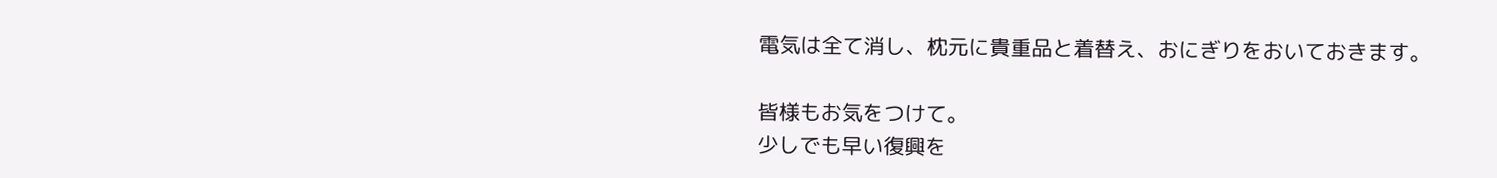電気は全て消し、枕元に貴重品と着替え、おにぎりをおいておきます。

皆様もお気をつけて。
少しでも早い復興を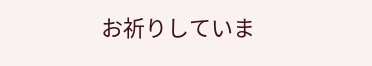お祈りしていま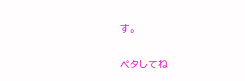す。

ペタしてね